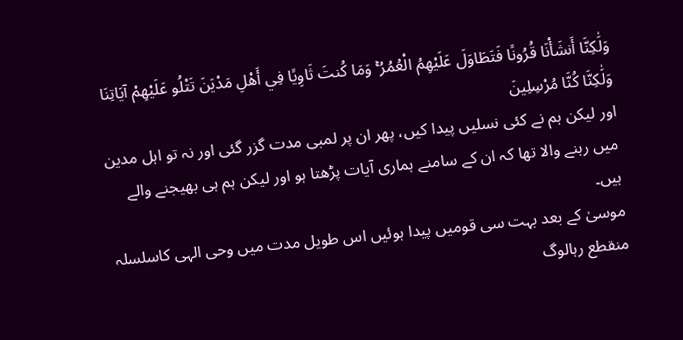وَلَٰكِنَّا أَنشَأْنَا قُرُونًا فَتَطَاوَلَ عَلَيْهِمُ الْعُمُرُ ۚ وَمَا كُنتَ ثَاوِيًا فِي أَهْلِ مَدْيَنَ تَتْلُو عَلَيْهِمْ آيَاتِنَا وَلَٰكِنَّا كُنَّا مُرْسِلِينَ
اور لیکن ہم نے کئی نسلیں پیدا کیں، پھر ان پر لمبی مدت گزر گئی اور نہ تو اہل مدین میں رہنے والا تھا کہ ان کے سامنے ہماری آیات پڑھتا ہو اور لیکن ہم ہی بھیجنے والے ہیں۔
موسیٰ کے بعد بہت سی قومیں پیدا ہوئیں اس طویل مدت میں وحی الہی کاسلسلہ منقطع رہالوگ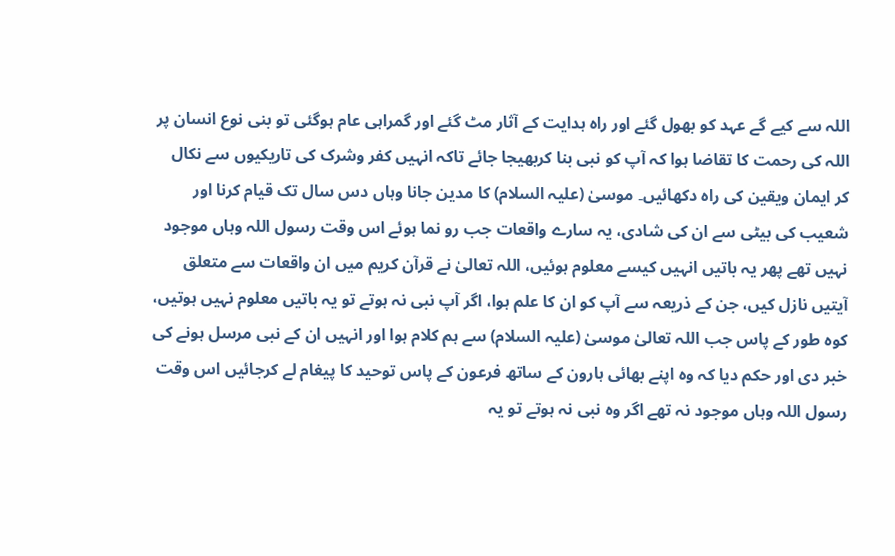اللہ سے کیے گے عہد کو بھول گئے اور راہ ہدایت کے آثار مٹ گئے اور گمراہی عام ہوگئی تو بنی نوع انسان پر اللہ کی رحمت کا تقاضا ہوا کہ آپ کو نبی بنا کربھیجا جائے تاکہ انہیں کفر وشرک کی تاریکیوں سے نکال کر ایمان ویقین کی راہ دکھائیں۔ موسیٰ (علیہ السلام) کا مدین جانا وہاں دس سال تک قیام کرنا اور شعیب کی بیٹی سے ان کی شادی، یہ سارے واقعات جب رو نما ہوئے اس وقت رسول اللہ وہاں موجود نہیں تھے پھر یہ باتیں انہیں کیسے معلوم ہوئیں، اللہ تعالیٰ نے قرآن کریم میں ان واقعات سے متعلق آیتیں نازل کیں، جن کے ذریعہ سے آپ کو ان کا علم ہوا، اگر آپ نبی نہ ہوتے تو یہ باتیں معلوم نہیں ہوتیں، کوہ طور کے پاس جب اللہ تعالیٰ موسیٰ (علیہ السلام) سے ہم کلام ہوا اور انہیں ان کے نبی مرسل ہونے کی خبر دی اور حکم دیا کہ وہ اپنے بھائی ہارون کے ساتھ فرعون کے پاس توحید کا پیغام لے کرجائیں اس وقت رسول اللہ وہاں موجود نہ تھے اگر وہ نبی نہ ہوتے تو یہ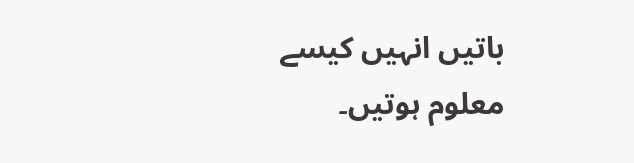باتیں انہیں کیسے معلوم ہوتیں۔